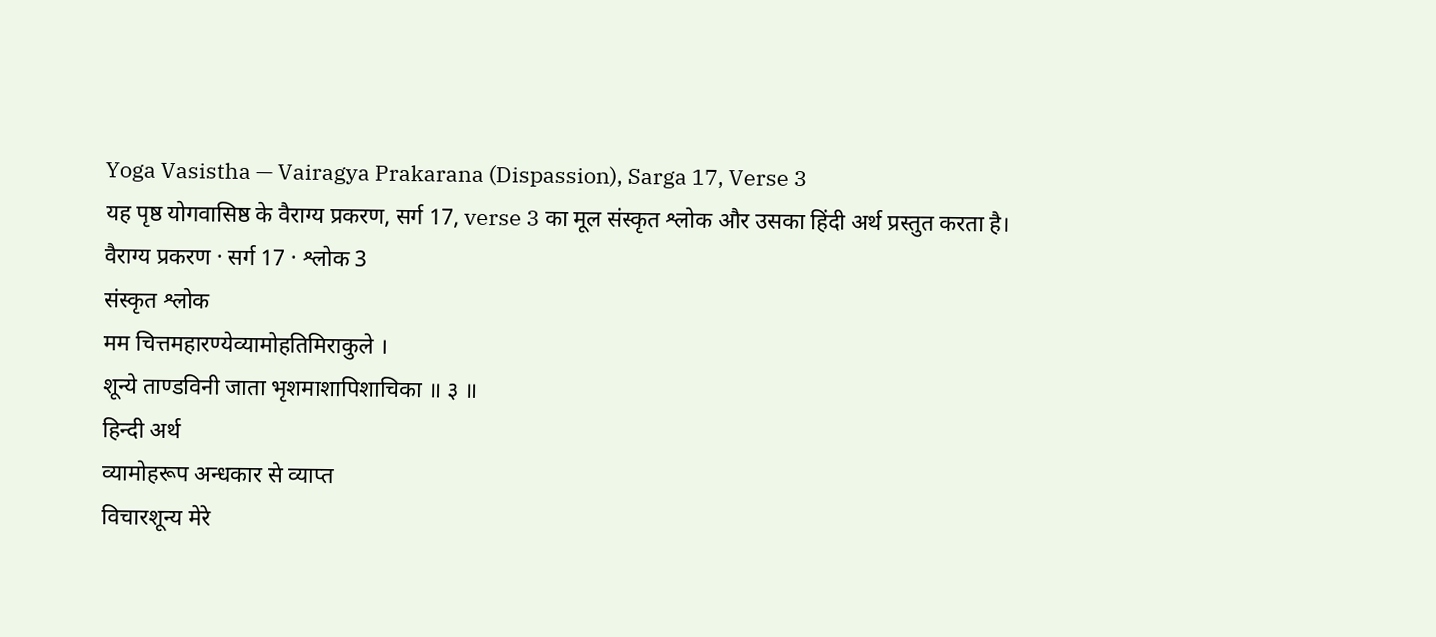Yoga Vasistha — Vairagya Prakarana (Dispassion), Sarga 17, Verse 3
यह पृष्ठ योगवासिष्ठ के वैराग्य प्रकरण, सर्ग 17, verse 3 का मूल संस्कृत श्लोक और उसका हिंदी अर्थ प्रस्तुत करता है।
वैराग्य प्रकरण · सर्ग 17 · श्लोक 3
संस्कृत श्लोक
मम चित्तमहारण्येव्यामोहतिमिराकुले ।
शून्ये ताण्डविनी जाता भृशमाशापिशाचिका ॥ ३ ॥
हिन्दी अर्थ
व्यामोहरूप अन्धकार से व्याप्त
विचारशून्य मेरे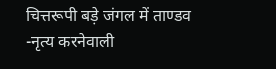चित्तरूपी बड़े जंगल में ताण्डव -नृत्य करनेवाली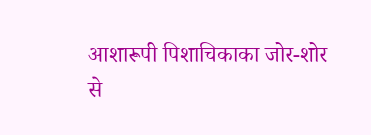आशारूपी पिशाचिकाका जोर-शोर
से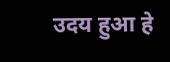उदय हुआ हे